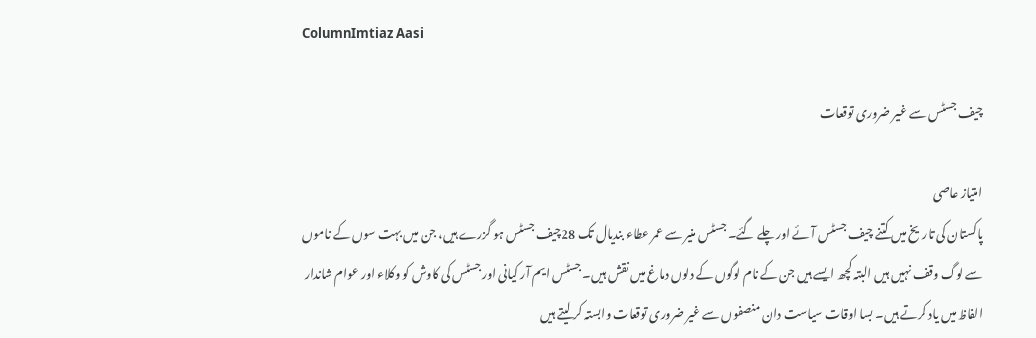ColumnImtiaz Aasi

چیف جسٹس سے غیر ضروری توقعات

امتیاز عاصی
پاکستان کی تاریخ میں کتنے چیف جسٹس آئے اور چلے گئے۔ جسٹس منیر سے عمر عطاء بندیال تک 28چیف جسٹس ہو گزرے ہیں، جن میں بہت سوں کے ناموں سے لوگ وقف نہیں ہیں البتہ کچھ ایسے ہیں جن کے نام لوگوں کے دلوں دماغ میں نقش ہیں۔ جسٹس ایم آر کیانی اور جسٹس کی کاوش کو وکلاء اور عوام شاندار الفاظ میں یاد کرتے ہیں۔ بسا اوقات سیاست دان منصفوں سے غیر ضروری توقعات وابستہ کر لیتے ہیں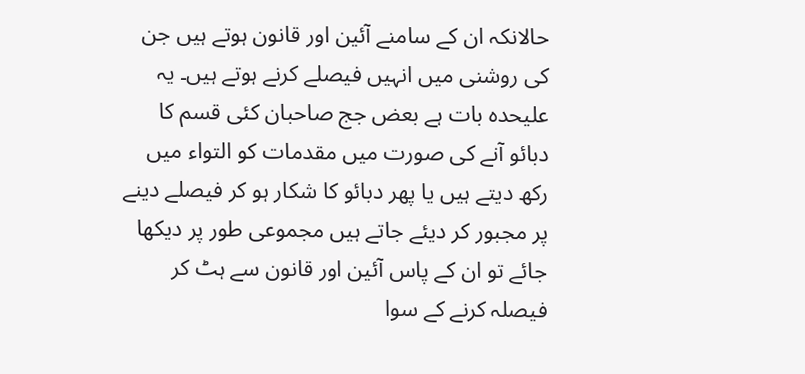حالانکہ ان کے سامنے آئین اور قانون ہوتے ہیں جن کی روشنی میں انہیں فیصلے کرنے ہوتے ہیں۔ یہ علیحدہ بات ہے بعض جج صاحبان کئی قسم کا دبائو آنے کی صورت میں مقدمات کو التواء میں رکھ دیتے ہیں یا پھر دبائو کا شکار ہو کر فیصلے دینے پر مجبور کر دیئے جاتے ہیں مجموعی طور پر دیکھا جائے تو ان کے پاس آئین اور قانون سے ہٹ کر فیصلہ کرنے کے سوا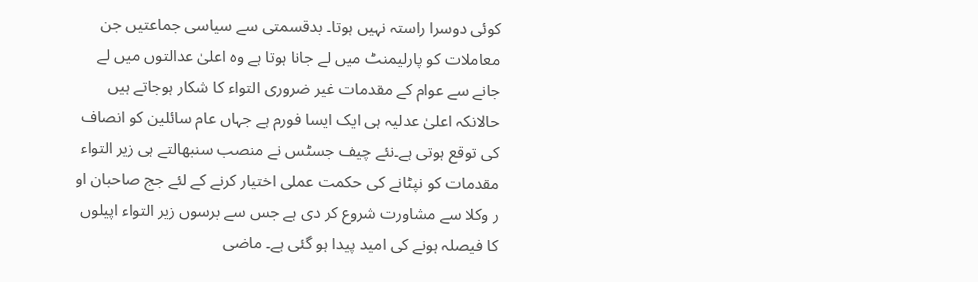کوئی دوسرا راستہ نہیں ہوتا۔ بدقسمتی سے سیاسی جماعتیں جن معاملات کو پارلیمنٹ میں لے جانا ہوتا ہے وہ اعلیٰ عدالتوں میں لے جانے سے عوام کے مقدمات غیر ضروری التواء کا شکار ہوجاتے ہیں حالانکہ اعلیٰ عدلیہ ہی ایک ایسا فورم ہے جہاں عام سائلین کو انصاف کی توقع ہوتی ہے۔نئے چیف جسٹس نے منصب سنبھالتے ہی زیر التواء مقدمات کو نپٹانے کی حکمت عملی اختیار کرنے کے لئے جج صاحبان او ر وکلا سے مشاورت شروع کر دی ہے جس سے برسوں زیر التواء اپیلوں کا فیصلہ ہونے کی امید پیدا ہو گئی ہے۔ ماضی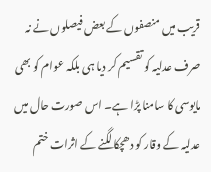قریب میں منصفوں کے بعض فیصلوں نے نہ صرف عدلیہ کو تقسیم کر دیا ہی بلکہ عوام کو بھی مایوسی کا سامنا پڑا ہے۔ اس صورت حال میں عدلیہ کے وقار کو دھچکا لگنے کے اثرات ختم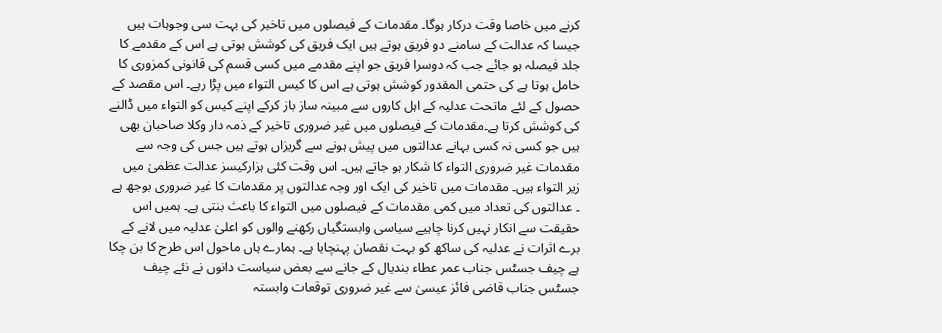کرنے میں خاصا وقت درکار ہوگا۔ مقدمات کے فیصلوں میں تاخیر کی بہت سی وجوہات ہیں جیسا کہ عدالت کے سامنے دو فریق ہوتے ہیں ایک فریق کی کوشش ہوتی ہے اس کے مقدمے کا جلد فیصلہ ہو جائے جب کہ دوسرا فریق جو اپنے مقدمے میں کسی قسم کی قانونی کمزوری کا حامل ہوتا ہے کی حتمی المقدور کوشش ہوتی ہے اس کا کیس التواء میں پڑا رہے۔ اس مقصد کے حصول کے لئے ماتحت عدلیہ کے اہل کاروں سے مبینہ ساز باز کرکے اپنے کیس کو التواء میں ڈالنے کی کوشش کرتا ہے۔مقدمات کے فیصلوں میں غیر ضروری تاخیر کے ذمہ دار وکلا صاحبان بھی ہیں جو کسی نہ کسی بہانے عدالتوں میں پیش ہونے سے گریزاں ہوتے ہیں جس کی وجہ سے مقدمات غیر ضروری التواء کا شکار ہو جاتے ہیں۔ اس وقت کئی ہزارکیسز عدالت عظمیٰ میں زیر التواء ہیں۔ مقدمات میں تاخیر کی ایک اور وجہ عدالتوں پر مقدمات کا غیر ضروری بوجھ ہے ۔ عدالتوں کی تعداد میں کمی مقدمات کے فیصلوں میں التواء کا باعث بنتی ہے۔ ہمیں اس حقیقت سے انکار نہیں کرنا چاہیے سیاسی وابستگیاں رکھنے والوں کو اعلیٰ عدلیہ میں لانے کے برے اثرات نے عدلیہ کی ساکھ کو بہت نقصان پہنچایا ہے۔ ہمارے ہاں ماحول اس طرح کا بن چکا ہے چیف جسٹس جناب عمر عطاء بندیال کے جانے سے بعض سیاست دانوں نے نئے چیف جسٹس جناب قاضی فائز عیسیٰ سے غیر ضروری توقعات وابستہ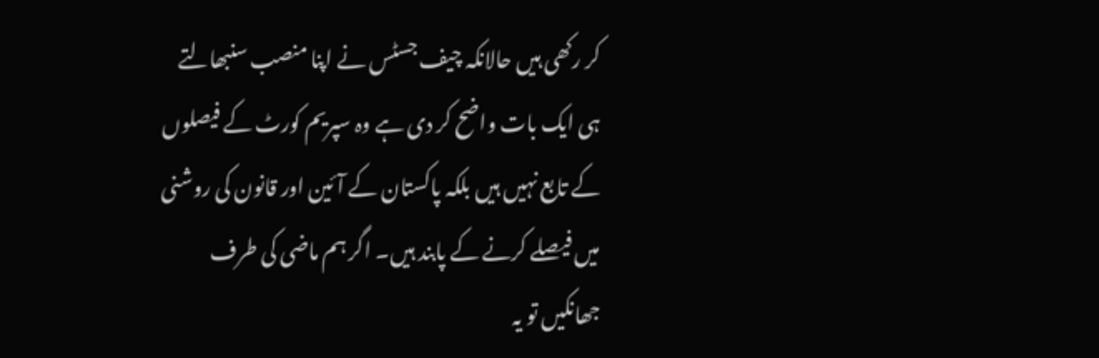کر رکھی ہیں حالانکہ چیف جسٹس نے اپنا منصب سنبھالتے ہی ایک بات واضح کر دی ہے وہ سپریم کورٹ کے فیصلوں کے تابع نہیں ہیں بلکہ پاکستان کے آئین اور قانون کی روشنی میں فیصلے کرنے کے پابند ہیں۔ اگر ہم ماضی کی طرف جھانکیں تو یہ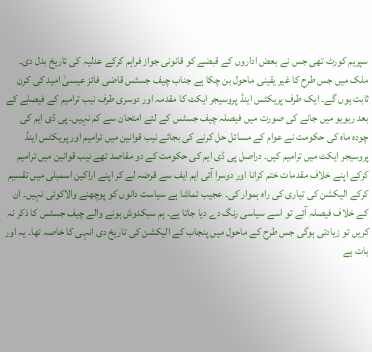سپریم کورٹ تھی جس نے بعض اداروں کے قبضے کو قانونی جواز فراہم کرکے عدلیہ کی تاریخ بدل دی۔ ملک میں جس طرح کا غیر یقینی ماحول بن چکا ہے جناب چیف جسٹس قاضی فائز عیسیٰ امید کی کرن ثابت ہوں گے۔ ایک طرف پریکٹس اینڈ پروسیجر ایکٹ کا مقدمہ اور دوسری طرف نیب ترامیم کے فیصلے کے بعد ریویو میں جانے کی صورت میں فیصلہ چیف جسٹس کے لئے امتحان سے کم نہیں۔ پی ڈی ایم کی چودہ ماہ کی حکومت نے عوام کے مسائل حل کرنے کی بجائے نیب قوانین میں ترامیم اور پریکٹس اینڈ پروسیجر ایکٹ میں ترامیم کیں۔ دراصل پی ڈی ایم کی حکومت کے دو مقاصد تھے نیب قوانین میں ترامیم کرکے اپنے خلاف مقدمات ختم کرانا اور دوسرا آئی ایم ایف سے قرضہ لے کر اپنے اراکین اسمبلی میں تقسیم کرکے الیکشن کی تیاری کی راہ ہموار کی۔ عجیب تماشا ہے سیاست دانوں کو پوچھنے والاکوئی نہیں۔ ان کے خلاف فیصلہ آئے تو اسے سیاسی رنگ دے دیا جاتا ہے۔ ہم سبکدوش ہونے والے چیف جسٹس کا ذکر نہ کریں تو زیادتی ہوگی جس طرح کے ماحول میں پنجاب کے الیکشن کی تاریخ دی انہی کا خاصہ تھا۔ یہ اور بات ہے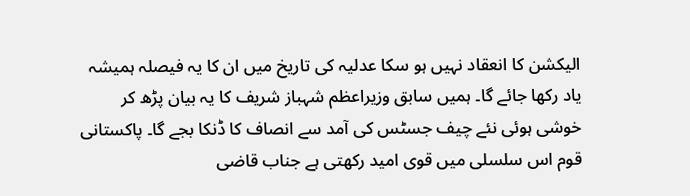الیکشن کا انعقاد نہیں ہو سکا عدلیہ کی تاریخ میں ان کا یہ فیصلہ ہمیشہ یاد رکھا جائے گا۔ ہمیں سابق وزیراعظم شہباز شریف کا یہ بیان پڑھ کر خوشی ہوئی نئے چیف جسٹس کی آمد سے انصاف کا ڈنکا بجے گا۔ پاکستانی قوم اس سلسلی میں قوی امید رکھتی ہے جناب قاضی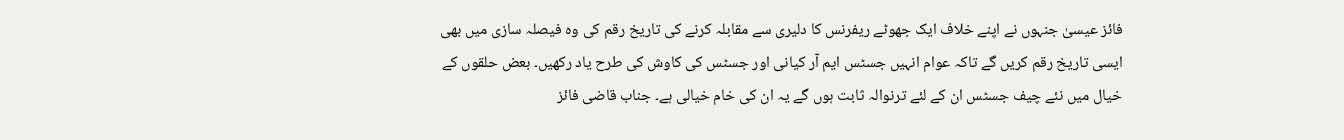فائز عیسیٰ جنہوں نے اپنے خلاف ایک جھوٹے ریفرنس کا دلیری سے مقابلہ کرنے کی تاریخ رقم کی وہ فیصلہ سازی میں بھی ایسی تاریخ رقم کریں گے تاکہ عوام انہیں جسٹس ایم آر کیانی اور جسٹس کی کاوش کی طرح یاد رکھیں۔ بعض حلقوں کے خیال میں نئے چیف جسٹس ان کے لئے ترنوالہ ثابت ہوں گے یہ ان کی خام خیالی ہے۔ جناب قاضی فائز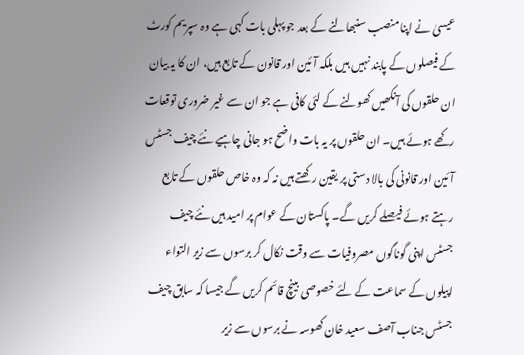عیسیٰ نے اپنا منصب سنبھالنے کے بعد جو پہلی بات کہی ہے وہ سپریم کورٹ کے فیصلوں کے پابند نہیں ہیں بلکہ آئین اور قانون کے تابع ہیں، ان کا یہ بیان ان حلقوں کی آنکھیں کھولنے کے لئی کافی ہے جو ان سے غیر ضروری توقعات رکھے ہوئے ہیں۔ ان حلقوں پر یہ بات واضح ہو جانی چاہیے نئے چیف جسٹس آئین اور قانونی کی بالا دستی پر یقین رکھتے ہیں نہ کہ وہ خاص حلقوں کے تابع رہتے ہوئے فیصلے کریں گے۔ پاکستان کے عوام پر امید ہیں نئے چیف جسٹس اپنی گوناگوں مصروفیات سے وقت نکال کر برسوں سے زیر التواء اپیلوں کے سماعت کے لئے خصوصی بینچ قائم کریں گے جیسا کہ سابق چیف جسٹس جناب آصف سعید خان کھوسہ نے برسوں سے زیر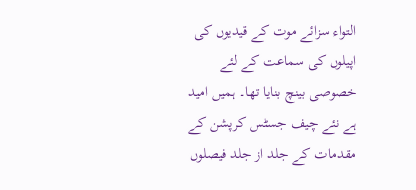التواء سزائے موت کے قیدیوں کی اپیلوں کی سماعت کے لئے خصوصی بینچ بنایا تھا۔ ہمیں امید ہے نئے چیف جسٹس کرپشن کے مقدمات کے جلد از جلد فیصلوں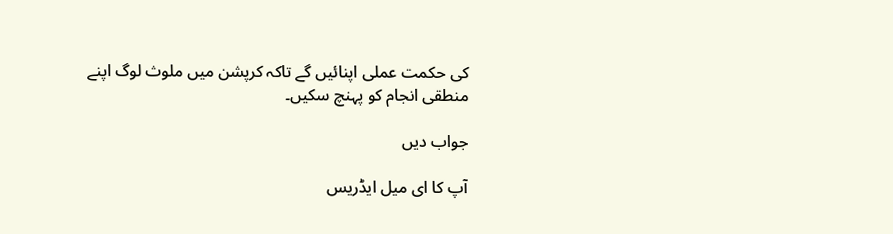کی حکمت عملی اپنائیں گے تاکہ کرپشن میں ملوث لوگ اپنے منطقی انجام کو پہنچ سکیں۔

جواب دیں

آپ کا ای میل ایڈریس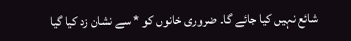شائع نہیں کیا جائے گا۔ ضروری خانوں کو * سے نشان زد کیا گیا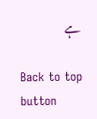ہے

Back to top button